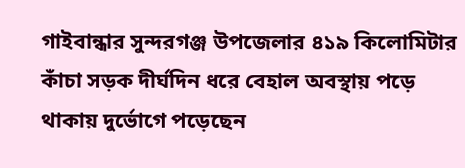গাইবান্ধার সুন্দরগঞ্জ উপজেলার ৪১৯ কিলোমিটার কাঁচা সড়ক দীর্ঘদিন ধরে বেহাল অবস্থায় পড়ে থাকায় দুর্ভোগে পড়েছেন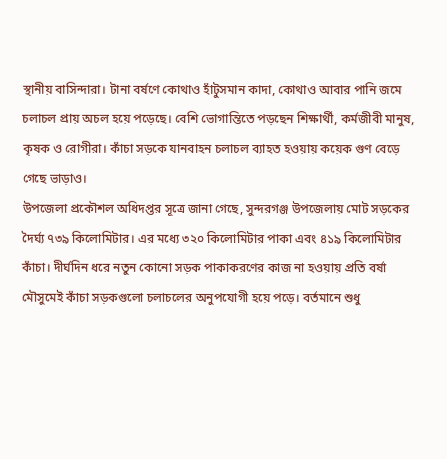স্থানীয় বাসিন্দারা। টানা বর্ষণে কোথাও হাঁটুসমান কাদা, কোথাও আবার পানি জমে চলাচল প্রায় অচল হয়ে পড়েছে। বেশি ভোগান্তিতে পড়ছেন শিক্ষার্থী, কর্মজীবী মানুষ, কৃষক ও রোগীরা। কাঁচা সড়কে যানবাহন চলাচল ব্যাহত হওয়ায় কয়েক গুণ বেড়ে গেছে ভাড়াও।
উপজেলা প্রকৌশল অধিদপ্তর সূত্রে জানা গেছে, সুন্দরগঞ্জ উপজেলায় মোট সড়কের দৈর্ঘ্য ৭৩৯ কিলোমিটার। এর মধ্যে ৩২০ কিলোমিটার পাকা এবং ৪১৯ কিলোমিটার কাঁচা। দীর্ঘদিন ধরে নতুন কোনো সড়ক পাকাকরণের কাজ না হওয়ায় প্রতি বর্ষা মৌসুমেই কাঁচা সড়কগুলো চলাচলের অনুপযোগী হয়ে পড়ে। বর্তমানে শুধু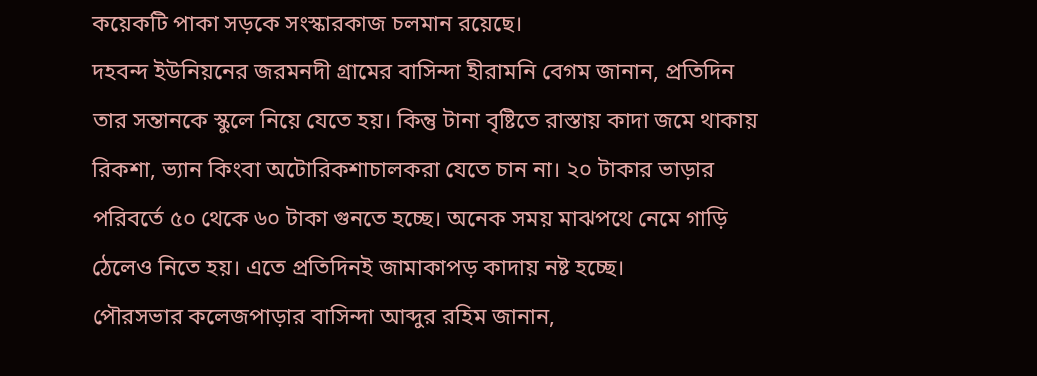কয়েকটি পাকা সড়কে সংস্কারকাজ চলমান রয়েছে।
দহবন্দ ইউনিয়নের জরমনদী গ্রামের বাসিন্দা হীরামনি বেগম জানান, প্রতিদিন তার সন্তানকে স্কুলে নিয়ে যেতে হয়। কিন্তু টানা বৃষ্টিতে রাস্তায় কাদা জমে থাকায় রিকশা, ভ্যান কিংবা অটোরিকশাচালকরা যেতে চান না। ২০ টাকার ভাড়ার পরিবর্তে ৫০ থেকে ৬০ টাকা গুনতে হচ্ছে। অনেক সময় মাঝপথে নেমে গাড়ি ঠেলেও নিতে হয়। এতে প্রতিদিনই জামাকাপড় কাদায় নষ্ট হচ্ছে।
পৌরসভার কলেজপাড়ার বাসিন্দা আব্দুর রহিম জানান,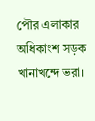পৌর এলাকার অধিকাংশ সড়ক খানাখন্দে ভরা।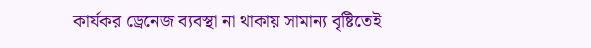কার্যকর ড্রেনেজ ব্যবস্থা না থাকায় সামান্য বৃষ্টিতেই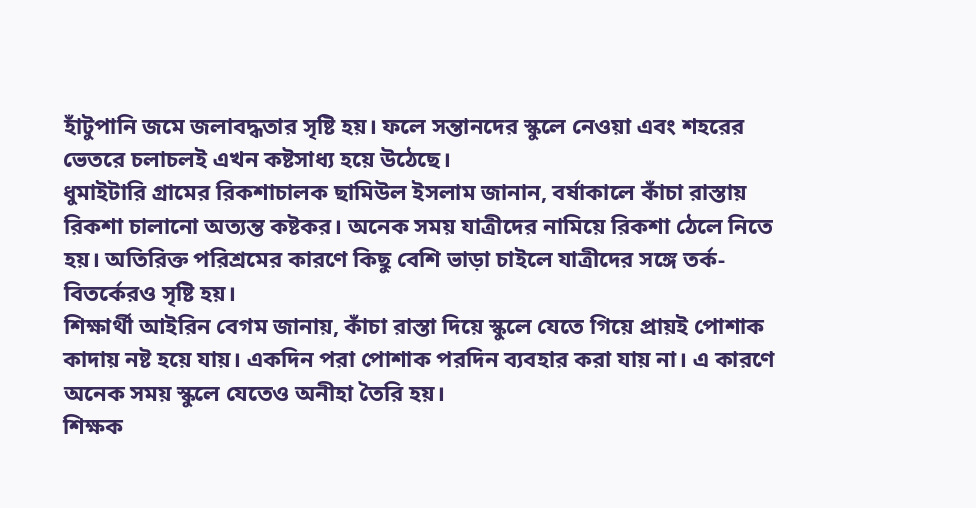হাঁটুপানি জমে জলাবদ্ধতার সৃষ্টি হয়। ফলে সন্তানদের স্কুলে নেওয়া এবং শহরের ভেতরে চলাচলই এখন কষ্টসাধ্য হয়ে উঠেছে।
ধুমাইটারি গ্রামের রিকশাচালক ছামিউল ইসলাম জানান, বর্ষাকালে কাঁচা রাস্তায় রিকশা চালানো অত্যন্ত কষ্টকর। অনেক সময় যাত্রীদের নামিয়ে রিকশা ঠেলে নিতে হয়। অতিরিক্ত পরিশ্রমের কারণে কিছু বেশি ভাড়া চাইলে যাত্রীদের সঙ্গে তর্ক-বিতর্কেরও সৃষ্টি হয়।
শিক্ষার্থী আইরিন বেগম জানায়, কাঁচা রাস্তা দিয়ে স্কুলে যেতে গিয়ে প্রায়ই পোশাক কাদায় নষ্ট হয়ে যায়। একদিন পরা পোশাক পরদিন ব্যবহার করা যায় না। এ কারণে অনেক সময় স্কুলে যেতেও অনীহা তৈরি হয়।
শিক্ষক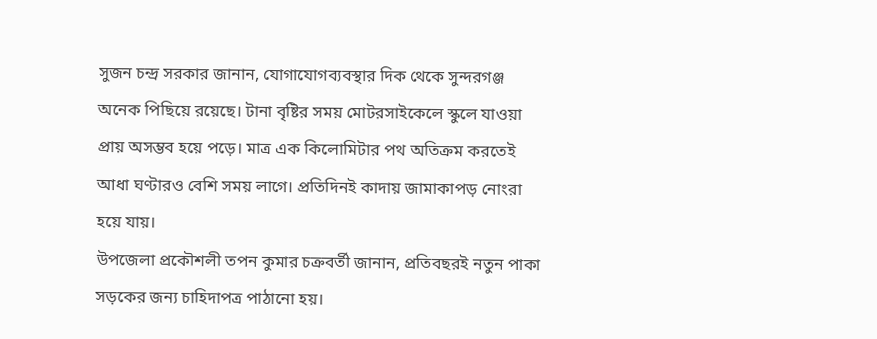সুজন চন্দ্র সরকার জানান, যোগাযোগব্যবস্থার দিক থেকে সুন্দরগঞ্জ অনেক পিছিয়ে রয়েছে। টানা বৃষ্টির সময় মোটরসাইকেলে স্কুলে যাওয়া প্রায় অসম্ভব হয়ে পড়ে। মাত্র এক কিলোমিটার পথ অতিক্রম করতেই আধা ঘণ্টারও বেশি সময় লাগে। প্রতিদিনই কাদায় জামাকাপড় নোংরা হয়ে যায়।
উপজেলা প্রকৌশলী তপন কুমার চক্রবর্তী জানান, প্রতিবছরই নতুন পাকা সড়কের জন্য চাহিদাপত্র পাঠানো হয়।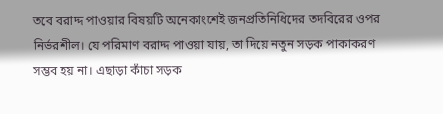তবে বরাদ্দ পাওয়ার বিষয়টি অনেকাংশেই জনপ্রতিনিধিদের তদবিরের ওপর নির্ভরশীল। যে পরিমাণ বরাদ্দ পাওয়া যায়, তা দিয়ে নতুন সড়ক পাকাকরণ সম্ভব হয় না। এছাড়া কাঁচা সড়ক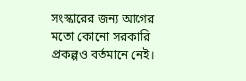সংস্কারের জন্য আগের মতো কোনো সরকারি প্রকল্পও বর্তমানে নেই।